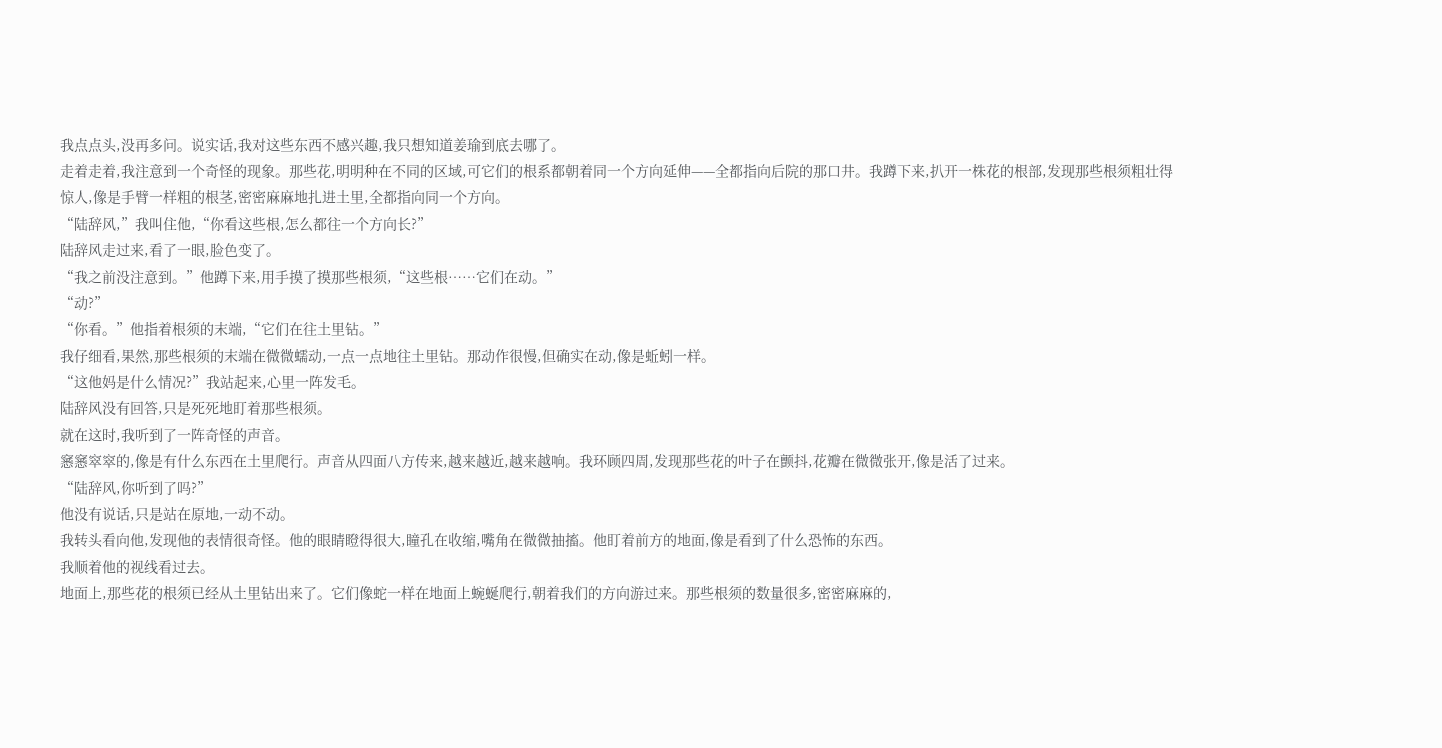我点点头,没再多问。说实话,我对这些东西不感兴趣,我只想知道姜瑜到底去哪了。
走着走着,我注意到一个奇怪的现象。那些花,明明种在不同的区域,可它们的根系都朝着同一个方向延伸——全都指向后院的那口井。我蹲下来,扒开一株花的根部,发现那些根须粗壮得惊人,像是手臂一样粗的根茎,密密麻麻地扎进土里,全都指向同一个方向。
“陆辞风,”我叫住他,“你看这些根,怎么都往一个方向长?”
陆辞风走过来,看了一眼,脸色变了。
“我之前没注意到。”他蹲下来,用手摸了摸那些根须,“这些根……它们在动。”
“动?”
“你看。”他指着根须的末端,“它们在往土里钻。”
我仔细看,果然,那些根须的末端在微微蠕动,一点一点地往土里钻。那动作很慢,但确实在动,像是蚯蚓一样。
“这他妈是什么情况?”我站起来,心里一阵发毛。
陆辞风没有回答,只是死死地盯着那些根须。
就在这时,我听到了一阵奇怪的声音。
窸窸窣窣的,像是有什么东西在土里爬行。声音从四面八方传来,越来越近,越来越响。我环顾四周,发现那些花的叶子在颤抖,花瓣在微微张开,像是活了过来。
“陆辞风,你听到了吗?”
他没有说话,只是站在原地,一动不动。
我转头看向他,发现他的表情很奇怪。他的眼睛瞪得很大,瞳孔在收缩,嘴角在微微抽搐。他盯着前方的地面,像是看到了什么恐怖的东西。
我顺着他的视线看过去。
地面上,那些花的根须已经从土里钻出来了。它们像蛇一样在地面上蜿蜒爬行,朝着我们的方向游过来。那些根须的数量很多,密密麻麻的,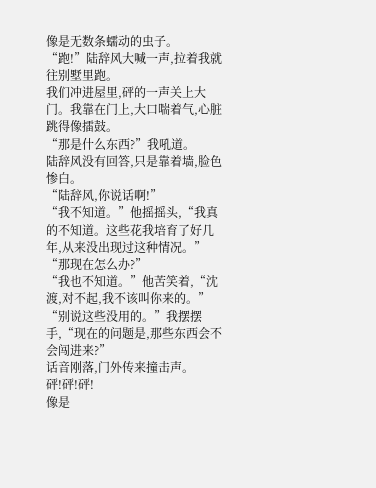像是无数条蠕动的虫子。
“跑!”陆辞风大喊一声,拉着我就往别墅里跑。
我们冲进屋里,砰的一声关上大门。我靠在门上,大口喘着气,心脏跳得像擂鼓。
“那是什么东西?”我吼道。
陆辞风没有回答,只是靠着墙,脸色惨白。
“陆辞风,你说话啊!”
“我不知道。”他摇摇头,“我真的不知道。这些花我培育了好几年,从来没出现过这种情况。”
“那现在怎么办?”
“我也不知道。”他苦笑着,“沈渡,对不起,我不该叫你来的。”
“别说这些没用的。”我摆摆手,“现在的问题是,那些东西会不会闯进来?”
话音刚落,门外传来撞击声。
砰!砰!砰!
像是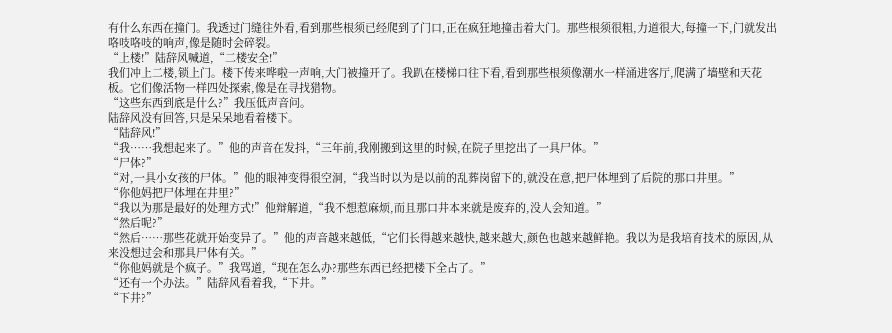有什么东西在撞门。我透过门缝往外看,看到那些根须已经爬到了门口,正在疯狂地撞击着大门。那些根须很粗,力道很大,每撞一下,门就发出咯吱咯吱的响声,像是随时会碎裂。
“上楼!”陆辞风喊道,“二楼安全!”
我们冲上二楼,锁上门。楼下传来哗啦一声响,大门被撞开了。我趴在楼梯口往下看,看到那些根须像潮水一样涌进客厅,爬满了墙壁和天花板。它们像活物一样四处探索,像是在寻找猎物。
“这些东西到底是什么?”我压低声音问。
陆辞风没有回答,只是呆呆地看着楼下。
“陆辞风!”
“我……我想起来了。”他的声音在发抖,“三年前,我刚搬到这里的时候,在院子里挖出了一具尸体。”
“尸体?”
“对,一具小女孩的尸体。”他的眼神变得很空洞,“我当时以为是以前的乱葬岗留下的,就没在意,把尸体埋到了后院的那口井里。”
“你他妈把尸体埋在井里?”
“我以为那是最好的处理方式!”他辩解道,“我不想惹麻烦,而且那口井本来就是废弃的,没人会知道。”
“然后呢?”
“然后……那些花就开始变异了。”他的声音越来越低,“它们长得越来越快,越来越大,颜色也越来越鲜艳。我以为是我培育技术的原因,从来没想过会和那具尸体有关。”
“你他妈就是个疯子。”我骂道,“现在怎么办?那些东西已经把楼下全占了。”
“还有一个办法。”陆辞风看着我,“下井。”
“下井?”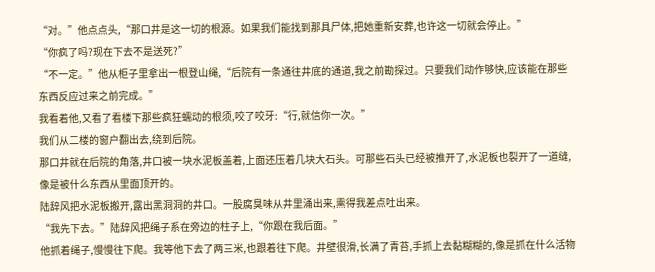“对。”他点点头,“那口井是这一切的根源。如果我们能找到那具尸体,把她重新安葬,也许这一切就会停止。”
“你疯了吗?现在下去不是送死?”
“不一定。”他从柜子里拿出一根登山绳,“后院有一条通往井底的通道,我之前勘探过。只要我们动作够快,应该能在那些东西反应过来之前完成。”
我看着他,又看了看楼下那些疯狂蠕动的根须,咬了咬牙:“行,就信你一次。”
我们从二楼的窗户翻出去,绕到后院。
那口井就在后院的角落,井口被一块水泥板盖着,上面还压着几块大石头。可那些石头已经被推开了,水泥板也裂开了一道缝,像是被什么东西从里面顶开的。
陆辞风把水泥板搬开,露出黑洞洞的井口。一股腐臭味从井里涌出来,熏得我差点吐出来。
“我先下去。”陆辞风把绳子系在旁边的柱子上,“你跟在我后面。”
他抓着绳子,慢慢往下爬。我等他下去了两三米,也跟着往下爬。井壁很滑,长满了青苔,手抓上去黏糊糊的,像是抓在什么活物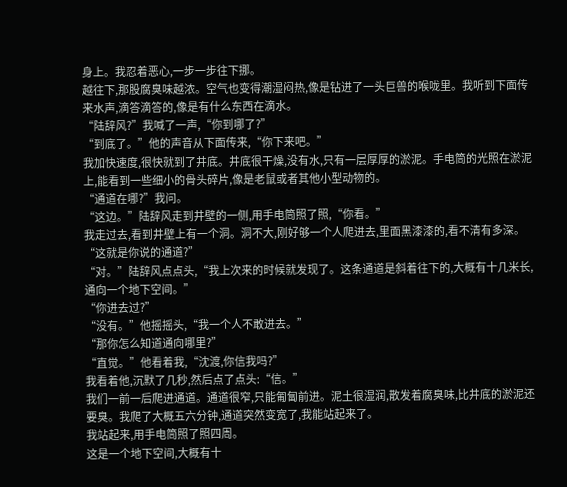身上。我忍着恶心,一步一步往下挪。
越往下,那股腐臭味越浓。空气也变得潮湿闷热,像是钻进了一头巨兽的喉咙里。我听到下面传来水声,滴答滴答的,像是有什么东西在滴水。
“陆辞风?”我喊了一声,“你到哪了?”
“到底了。”他的声音从下面传来,“你下来吧。”
我加快速度,很快就到了井底。井底很干燥,没有水,只有一层厚厚的淤泥。手电筒的光照在淤泥上,能看到一些细小的骨头碎片,像是老鼠或者其他小型动物的。
“通道在哪?”我问。
“这边。”陆辞风走到井壁的一侧,用手电筒照了照,“你看。”
我走过去,看到井壁上有一个洞。洞不大,刚好够一个人爬进去,里面黑漆漆的,看不清有多深。
“这就是你说的通道?”
“对。”陆辞风点点头,“我上次来的时候就发现了。这条通道是斜着往下的,大概有十几米长,通向一个地下空间。”
“你进去过?”
“没有。”他摇摇头,“我一个人不敢进去。”
“那你怎么知道通向哪里?”
“直觉。”他看着我,“沈渡,你信我吗?”
我看着他,沉默了几秒,然后点了点头:“信。”
我们一前一后爬进通道。通道很窄,只能匍匐前进。泥土很湿润,散发着腐臭味,比井底的淤泥还要臭。我爬了大概五六分钟,通道突然变宽了,我能站起来了。
我站起来,用手电筒照了照四周。
这是一个地下空间,大概有十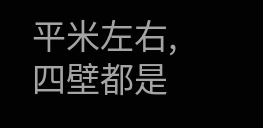平米左右,四壁都是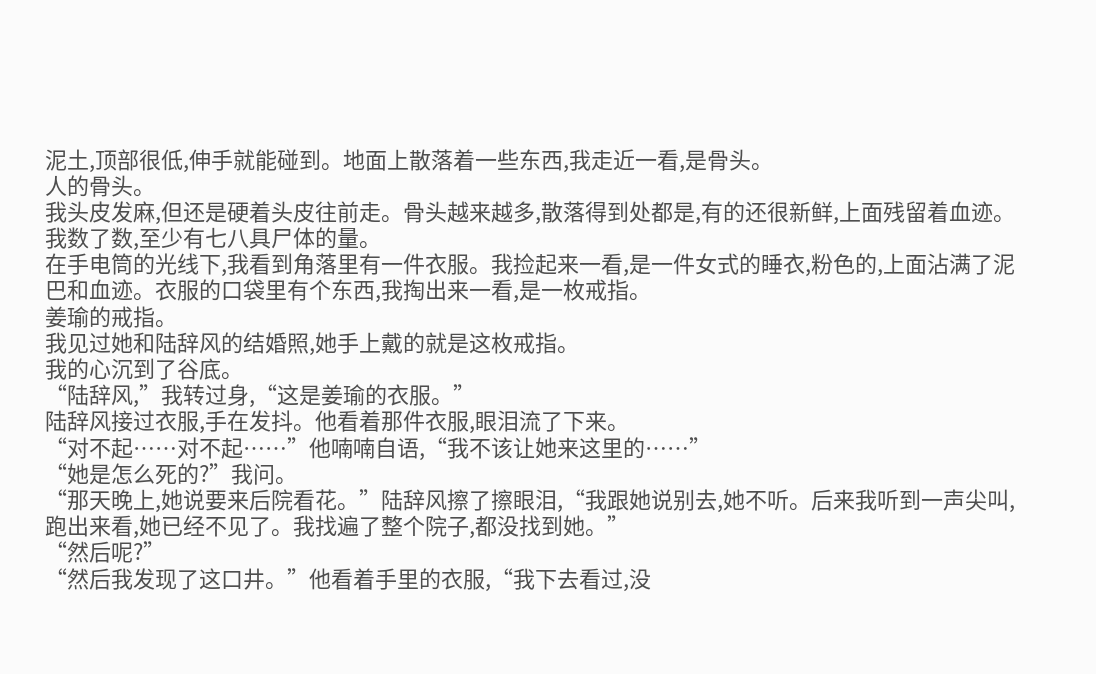泥土,顶部很低,伸手就能碰到。地面上散落着一些东西,我走近一看,是骨头。
人的骨头。
我头皮发麻,但还是硬着头皮往前走。骨头越来越多,散落得到处都是,有的还很新鲜,上面残留着血迹。我数了数,至少有七八具尸体的量。
在手电筒的光线下,我看到角落里有一件衣服。我捡起来一看,是一件女式的睡衣,粉色的,上面沾满了泥巴和血迹。衣服的口袋里有个东西,我掏出来一看,是一枚戒指。
姜瑜的戒指。
我见过她和陆辞风的结婚照,她手上戴的就是这枚戒指。
我的心沉到了谷底。
“陆辞风,”我转过身,“这是姜瑜的衣服。”
陆辞风接过衣服,手在发抖。他看着那件衣服,眼泪流了下来。
“对不起……对不起……”他喃喃自语,“我不该让她来这里的……”
“她是怎么死的?”我问。
“那天晚上,她说要来后院看花。”陆辞风擦了擦眼泪,“我跟她说别去,她不听。后来我听到一声尖叫,跑出来看,她已经不见了。我找遍了整个院子,都没找到她。”
“然后呢?”
“然后我发现了这口井。”他看着手里的衣服,“我下去看过,没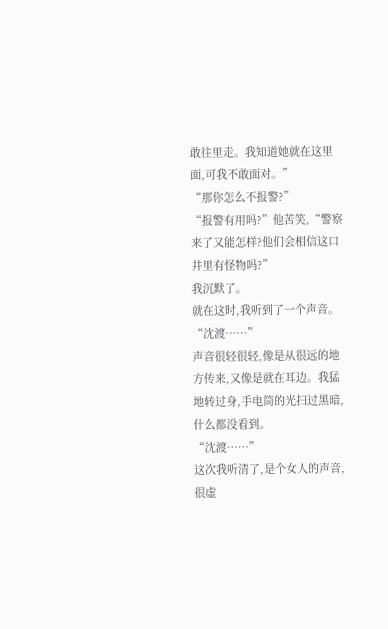敢往里走。我知道她就在这里面,可我不敢面对。”
“那你怎么不报警?”
“报警有用吗?”他苦笑,“警察来了又能怎样?他们会相信这口井里有怪物吗?”
我沉默了。
就在这时,我听到了一个声音。
“沈渡……”
声音很轻很轻,像是从很远的地方传来,又像是就在耳边。我猛地转过身,手电筒的光扫过黑暗,什么都没看到。
“沈渡……”
这次我听清了,是个女人的声音,很虚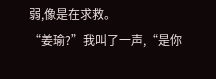弱,像是在求救。
“姜瑜?”我叫了一声,“是你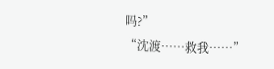吗?”
“沈渡……救我……”